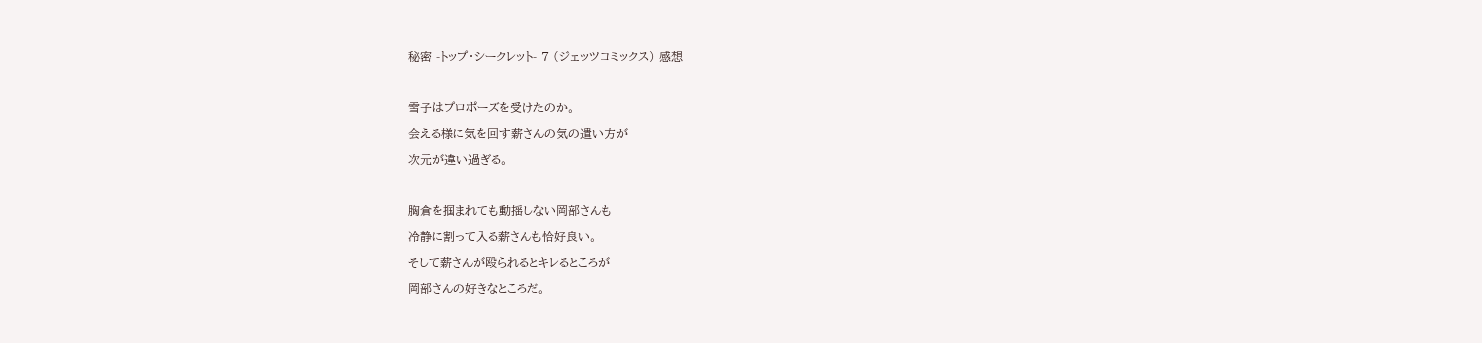秘密 -トップ・シークレット- 7 (ジェッツコミックス) 感想

雪子はプロポーズを受けたのか。
会える様に気を回す薪さんの気の遣い方が
次元が違い過ぎる。

胸倉を掴まれても動揺しない岡部さんも
冷静に割って入る薪さんも恰好良い。
そして薪さんが殴られるとキレるところが
岡部さんの好きなところだ。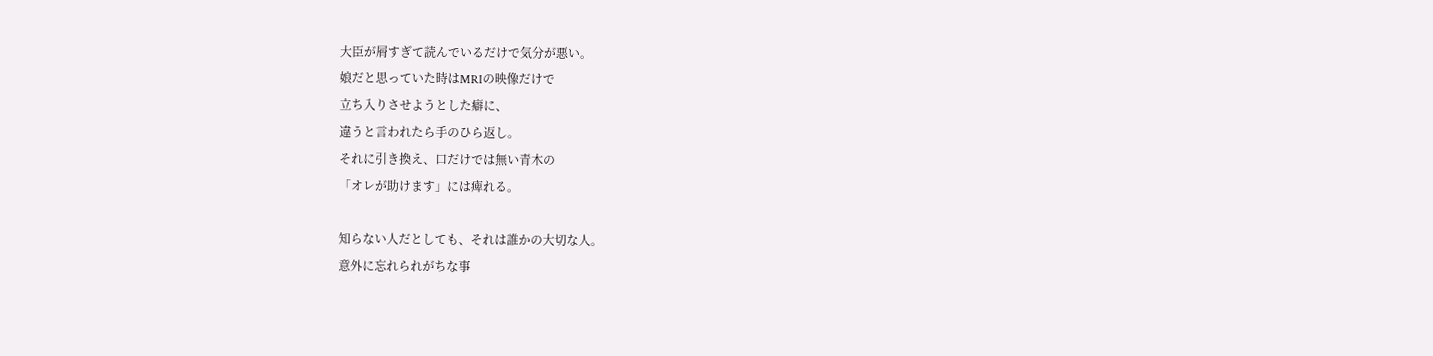大臣が屑すぎて読んでいるだけで気分が悪い。
娘だと思っていた時はMRIの映像だけで
立ち入りさせようとした癖に、
違うと言われたら手のひら返し。
それに引き換え、口だけでは無い青木の
「オレが助けます」には痺れる。

知らない人だとしても、それは誰かの大切な人。
意外に忘れられがちな事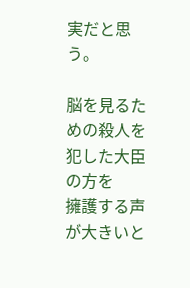実だと思う。

脳を見るための殺人を犯した大臣の方を
擁護する声が大きいと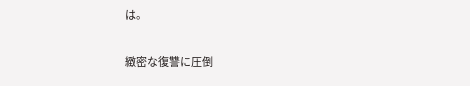は。

緻密な復讐に圧倒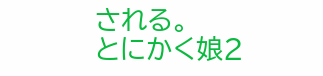される。
とにかく娘2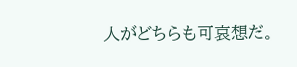人がどちらも可哀想だ。